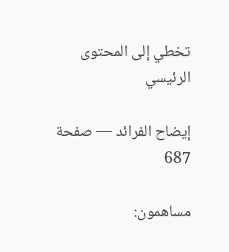تخطي إلى المحتوى الرئيسي

إيضاح الفرائد — صفحة 687

مساهمون: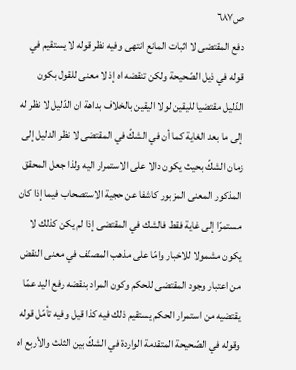ص٦٨٧
دفع المقتضى لا اثبات المانع انتهى وفيه نظر قوله لا يستقيم في قوله في ذيل الصّحيحة ولكن تنقضه اه إذ لا معنى للقول بكون الدّليل مقتضيا لليقين لولا اليقين بالخلاف بداهة ان الدّليل لا نظر له إلى ما بعد الغاية كما أن في الشكّ في المقتضى لا نظر الدليل إلى زمان الشكّ بحيث يكون دالا على الاستمرار اليه ولذا جعل المحقق المذكور المعنى المزبور كاشفا عن حجية الاستصحاب فيما إذا كان مستمرّا إلى غاية فقط فالشك في المقتضى إذا لم يكن كذلك لا يكون مشمولا للاخبار وامّا على مذهب المصنّف في معنى النقض من اعتبار وجود المقتضى للحكم وكون المراد بنقضه رفع اليد عمّا يقتضيه من استمرار الحكم يستقيم ذلك فيه كذا قيل وفيه تأمّل قوله وقوله في الصّحيحة المتقدمة الواردة في الشكّ بين الثلث والأربع اه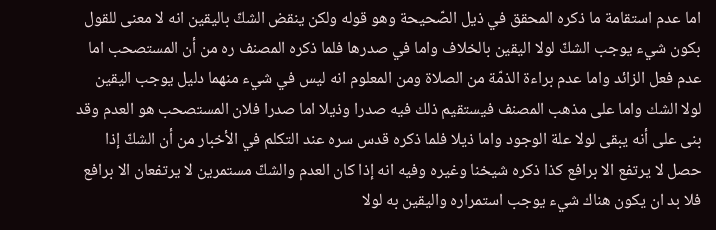اما عدم استقامة ما ذكره المحقق في ذيل الصّحيحة وهو قوله ولكن ينقض الشكّ باليقين انه لا معنى للقول بكون شيء يوجب الشكّ لولا اليقين بالخلاف واما في صدرها فلما ذكره المصنف ره من أن المستصحب اما عدم فعل الزائد واما عدم براءة الذمّة من الصلاة ومن المعلوم انه ليس في شيء منهما دليل يوجب اليقين لولا الشك واما على مذهب المصنف فيستقيم ذلك فيه صدرا وذيلا اما صدرا فلان المستصحب هو العدم وقد بنى على أنه يبقى لولا علة الوجود واما ذيلا فلما ذكره قدس سره عند التكلم في الأخبار من أن الشكّ إذا حصل لا يرتفع الا برافع كذا ذكره شيخنا وغيره وفيه انه إذا كان العدم والشكّ مستمرين لا يرتفعان الا برافع فلا بد ان يكون هناك شيء يوجب استمراره واليقين به لولا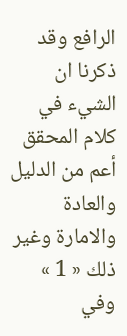الرافع وقد ذكرنا ان الشيء في كلام المحقق أعم من الدليل والعادة والامارة وغير ذلك « 1 » وفي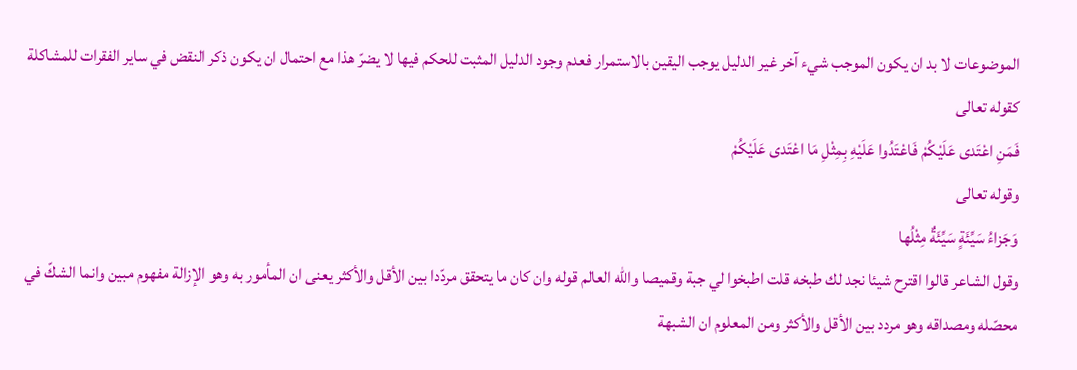الموضوعات لا بد ان يكون الموجب شيء آخر غير الدليل يوجب اليقين بالاستمرار فعدم وجود الدليل المثبت للحكم فيها لا يضرّ هذا مع احتمال ان يكون ذكر النقض في ساير الفقرات للمشاكلة كقوله تعالى
فَمَنِ اعْتَدى عَلَيْكُمْ فَاعْتَدُوا عَلَيْهِ بِمِثْلِ مَا اعْتَدى عَلَيْكُمْ
وقوله تعالى
وَجَزاءُ سَيِّئَةٍ سَيِّئَةٌ مِثْلُها
وقول الشاعر قالوا اقترح شيئا نجد لك طبخه قلت اطبخوا لي جبة وقميصا واللّه العالم قوله وان كان ما يتحقق مردّدا بين الأقل والأكثر يعنى ان المأمور به وهو الإزالة مفهوم مبين وانما الشكّ في محصّله ومصداقه وهو مردد بين الأقل والأكثر ومن المعلوم ان الشبهة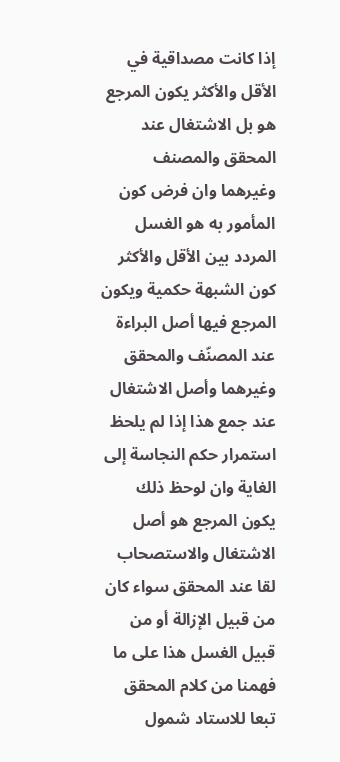إذا كانت مصداقية في الأقل والأكثر يكون المرجع هو بل الاشتغال عند المحقق والمصنف وغيرهما وان فرض كون المأمور به هو الغسل المردد بين الأقل والأكثر كون الشبهة حكمية ويكون المرجع فيها أصل البراءة عند المصنّف والمحقق وغيرهما وأصل الاشتغال عند جمع هذا إذا لم يلحظ استمرار حكم النجاسة إلى الغاية وان لوحظ ذلك يكون المرجع هو أصل الاشتغال والاستصحاب لقا عند المحقق سواء كان من قبيل الإزالة أو من قبيل الغسل هذا على ما فهمنا من كلام المحقق تبعا للاستاد شمول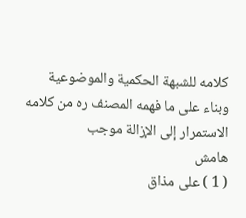كلامه للشبهة الحكمية والموضوعية وبناء على ما فهمه المصنف ره من كلامه الاستمرار إلى الإزالة موجب
هامش
( 1 ) على مذاق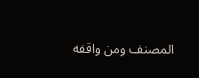المصنف ومن واقفه